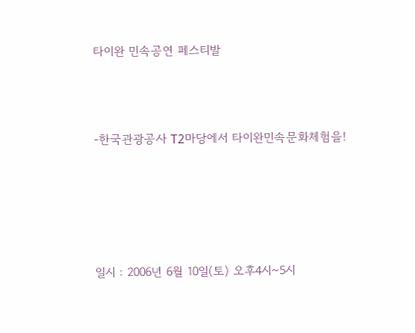타이완 민속공연 페스티발



-한국관광공사 T2마당에서 타이완민속문화체험을!





일시 : 2006년 6월 10일(토) 오후4시~5시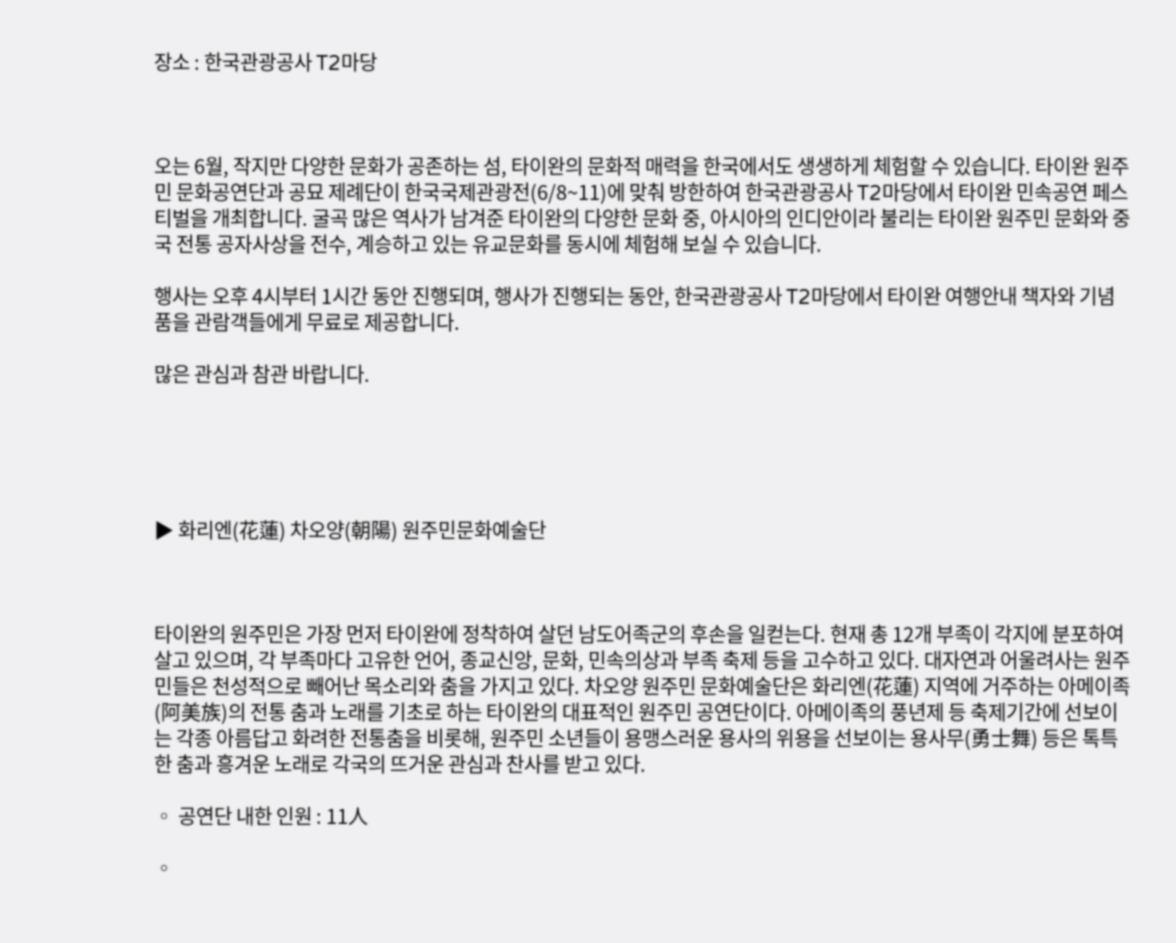장소 : 한국관광공사 T2마당



오는 6월, 작지만 다양한 문화가 공존하는 섬, 타이완의 문화적 매력을 한국에서도 생생하게 체험할 수 있습니다. 타이완 원주민 문화공연단과 공묘 제례단이 한국국제관광전(6/8~11)에 맞춰 방한하여 한국관광공사 T2마당에서 타이완 민속공연 페스티벌을 개최합니다. 굴곡 많은 역사가 남겨준 타이완의 다양한 문화 중, 아시아의 인디안이라 불리는 타이완 원주민 문화와 중국 전통 공자사상을 전수, 계승하고 있는 유교문화를 동시에 체험해 보실 수 있습니다.

행사는 오후 4시부터 1시간 동안 진행되며, 행사가 진행되는 동안, 한국관광공사 T2마당에서 타이완 여행안내 책자와 기념품을 관람객들에게 무료로 제공합니다.

많은 관심과 참관 바랍니다.





▶ 화리엔(花蓮) 차오양(朝陽) 원주민문화예술단



타이완의 원주민은 가장 먼저 타이완에 정착하여 살던 남도어족군의 후손을 일컫는다. 현재 총 12개 부족이 각지에 분포하여 살고 있으며, 각 부족마다 고유한 언어, 종교신앙, 문화, 민속의상과 부족 축제 등을 고수하고 있다. 대자연과 어울려사는 원주민들은 천성적으로 빼어난 목소리와 춤을 가지고 있다. 차오양 원주민 문화예술단은 화리엔(花蓮) 지역에 거주하는 아메이족(阿美族)의 전통 춤과 노래를 기초로 하는 타이완의 대표적인 원주민 공연단이다. 아메이족의 풍년제 등 축제기간에 선보이는 각종 아름답고 화려한 전통춤을 비롯해, 원주민 소년들이 용맹스러운 용사의 위용을 선보이는 용사무(勇士舞) 등은 톡특한 춤과 흥겨운 노래로 각국의 뜨거운 관심과 찬사를 받고 있다.

◦ 공연단 내한 인원 : 11人

◦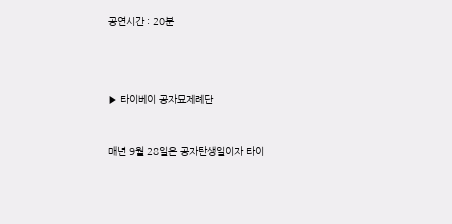공연시간 : 20분





▶ 타이베이 공자묘제례단



매년 9월 28일은 공자탄생일이자 타이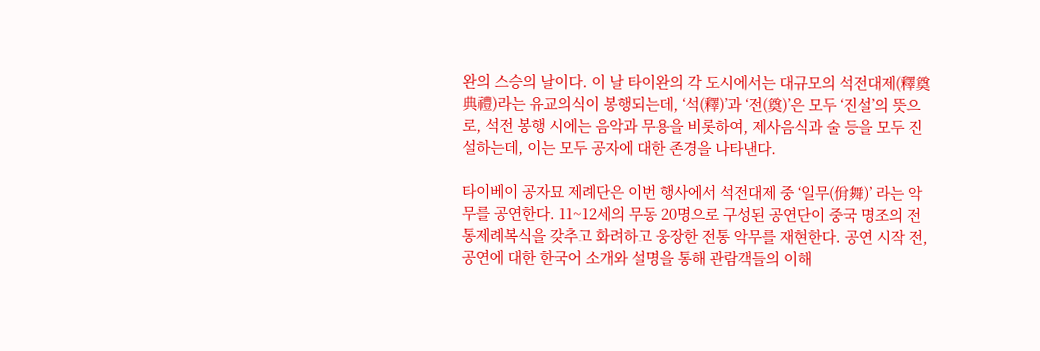완의 스승의 날이다. 이 날 타이완의 각 도시에서는 대규모의 석전대제(釋奠典禮)라는 유교의식이 봉행되는데, ‘석(釋)’과 ‘전(奠)’은 모두 ‘진설’의 뜻으로, 석전 봉행 시에는 음악과 무용을 비롯하여, 제사음식과 술 등을 모두 진설하는데, 이는 모두 공자에 대한 존경을 나타낸다.

타이베이 공자묘 제례단은 이번 행사에서 석전대제 중 ‘일무(佾舞)’ 라는 악무를 공연한다. 11~12세의 무동 20명으로 구성된 공연단이 중국 명조의 전통제례복식을 갖추고 화려하고 웅장한 전통 악무를 재현한다. 공연 시작 전, 공연에 대한 한국어 소개와 설명을 통해 관람객들의 이해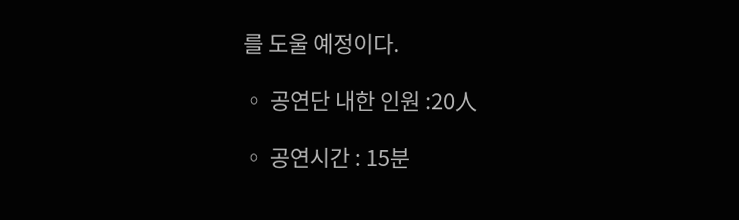를 도울 예정이다.

◦ 공연단 내한 인원 :20人

◦ 공연시간 : 15분